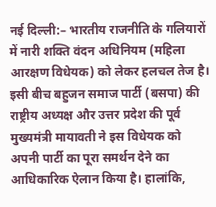नई दिल्ली:– भारतीय राजनीति के गलियारों में नारी शक्ति वंदन अधिनियम (महिला आरक्षण विधेयक) को लेकर हलचल तेज है। इसी बीच बहुजन समाज पार्टी (बसपा) की राष्ट्रीय अध्यक्ष और उत्तर प्रदेश की पूर्व मुख्यमंत्री मायावती ने इस विधेयक को अपनी पार्टी का पूरा समर्थन देने का आधिकारिक ऐलान किया है। हालांकि,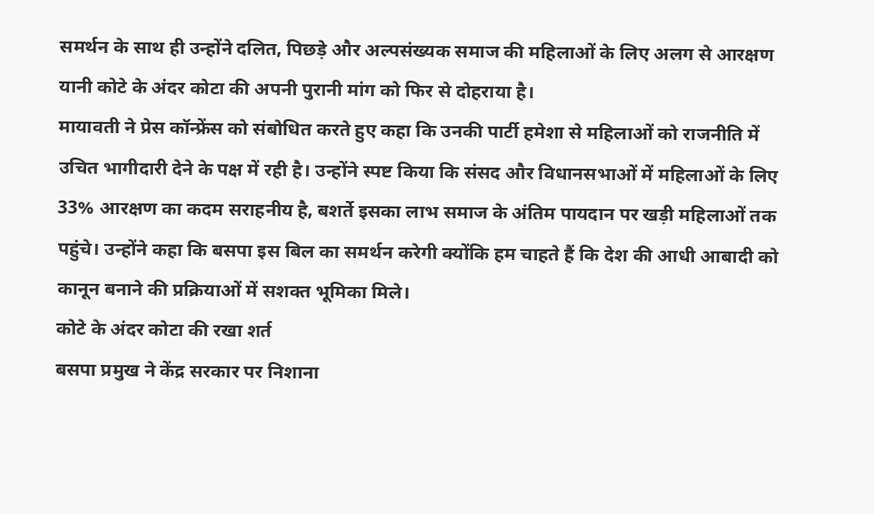समर्थन के साथ ही उन्होंने दलित, पिछड़े और अल्पसंख्यक समाज की महिलाओं के लिए अलग से आरक्षण यानी कोटे के अंदर कोटा की अपनी पुरानी मांग को फिर से दोहराया है।
मायावती ने प्रेस कॉन्फ्रेंस को संबोधित करते हुए कहा कि उनकी पार्टी हमेशा से महिलाओं को राजनीति में उचित भागीदारी देने के पक्ष में रही है। उन्होंने स्पष्ट किया कि संसद और विधानसभाओं में महिलाओं के लिए 33% आरक्षण का कदम सराहनीय है, बशर्ते इसका लाभ समाज के अंतिम पायदान पर खड़ी महिलाओं तक पहुंचे। उन्होंने कहा कि बसपा इस बिल का समर्थन करेगी क्योंकि हम चाहते हैं कि देश की आधी आबादी को कानून बनाने की प्रक्रियाओं में सशक्त भूमिका मिले।
कोटे के अंदर कोटा की रखा शर्त
बसपा प्रमुख ने केंद्र सरकार पर निशाना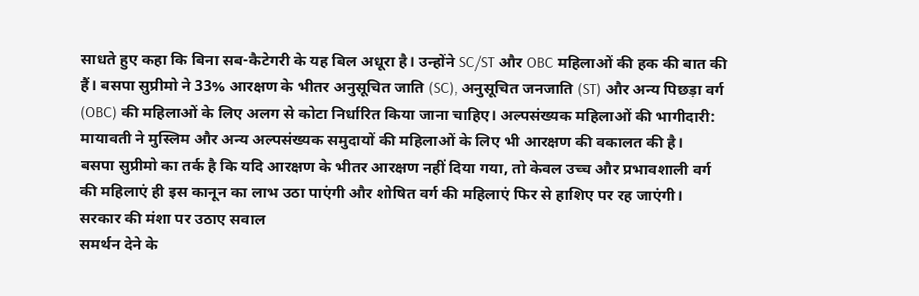साधते हुए कहा कि बिना सब-कैटेगरी के यह बिल अधूरा है। उन्होंने SC/ST और OBC महिलाओं की हक की बात की हैं। बसपा सुप्रीमो ने 33% आरक्षण के भीतर अनुसूचित जाति (SC), अनुसूचित जनजाति (ST) और अन्य पिछड़ा वर्ग (OBC) की महिलाओं के लिए अलग से कोटा निर्धारित किया जाना चाहिए। अल्पसंख्यक महिलाओं की भागीदारी: मायावती ने मुस्लिम और अन्य अल्पसंख्यक समुदायों की महिलाओं के लिए भी आरक्षण की वकालत की है।
बसपा सुप्रीमो का तर्क है कि यदि आरक्षण के भीतर आरक्षण नहीं दिया गया, तो केवल उच्च और प्रभावशाली वर्ग की महिलाएं ही इस कानून का लाभ उठा पाएंगी और शोषित वर्ग की महिलाएं फिर से हाशिए पर रह जाएंगी।
सरकार की मंशा पर उठाए सवाल
समर्थन देने के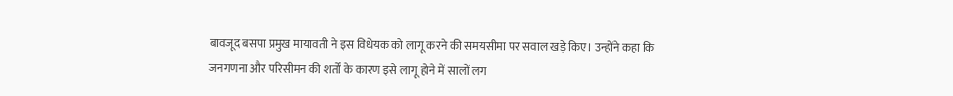बावजूद बसपा प्रमुख मायावती ने इस विधेयक को लागू करने की समयसीमा पर सवाल खड़े किए। उन्होंने कहा कि जनगणना और परिसीमन की शर्तों के कारण इसे लागू होने में सालों लग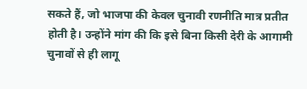सकते हैं, जो भाजपा की केवल चुनावी रणनीति मात्र प्रतीत होती है। उन्होंने मांग की कि इसे बिना किसी देरी के आगामी चुनावों से ही लागू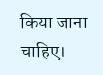किया जाना चाहिए।